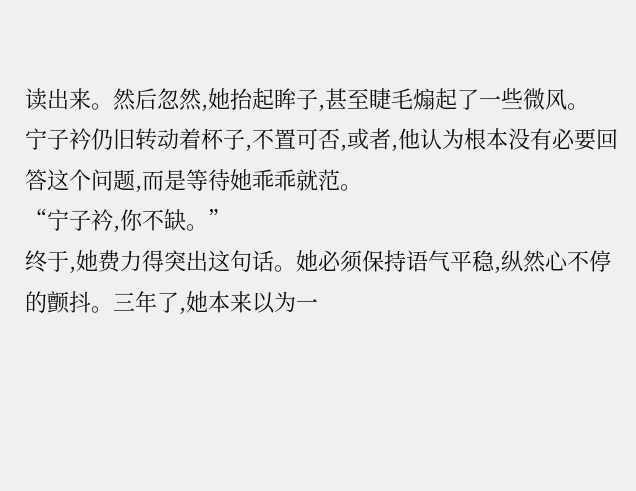读出来。然后忽然,她抬起眸子,甚至睫毛煽起了一些微风。
宁子衿仍旧转动着杯子,不置可否,或者,他认为根本没有必要回答这个问题,而是等待她乖乖就范。
“宁子衿,你不缺。”
终于,她费力得突出这句话。她必须保持语气平稳,纵然心不停的颤抖。三年了,她本来以为一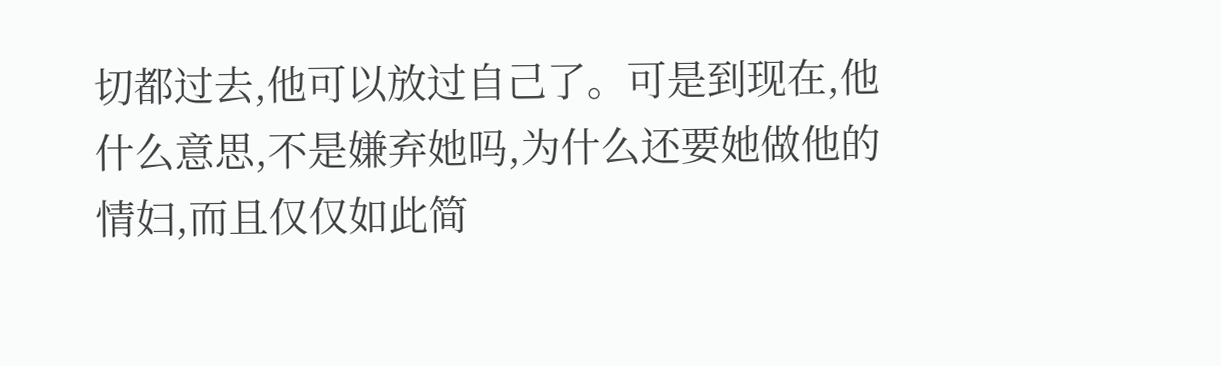切都过去,他可以放过自己了。可是到现在,他什么意思,不是嫌弃她吗,为什么还要她做他的情妇,而且仅仅如此简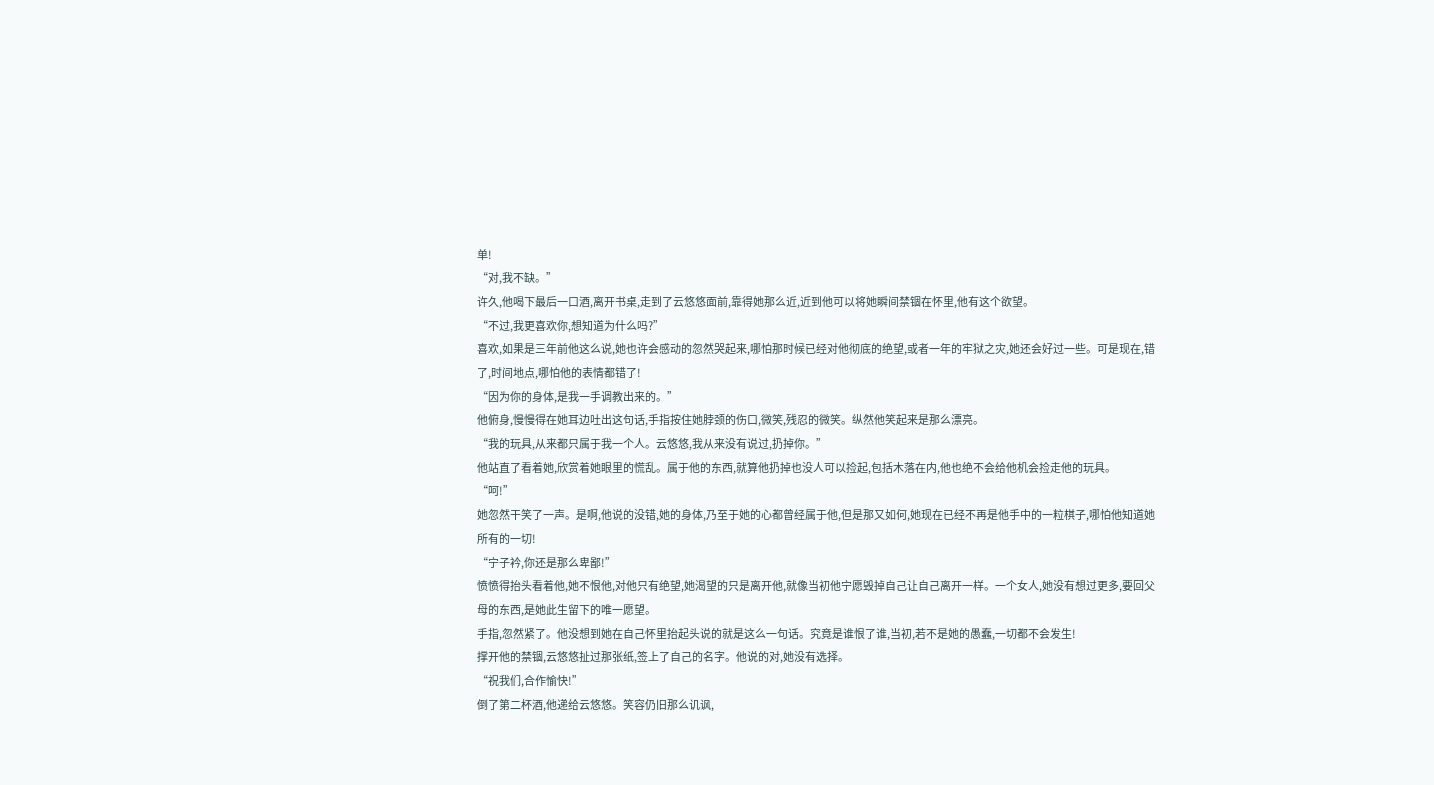单!
“对,我不缺。”
许久,他喝下最后一口酒,离开书桌,走到了云悠悠面前,靠得她那么近,近到他可以将她瞬间禁锢在怀里,他有这个欲望。
“不过,我更喜欢你,想知道为什么吗?”
喜欢,如果是三年前他这么说,她也许会感动的忽然哭起来,哪怕那时候已经对他彻底的绝望,或者一年的牢狱之灾,她还会好过一些。可是现在,错了,时间地点,哪怕他的表情都错了!
“因为你的身体,是我一手调教出来的。”
他俯身,慢慢得在她耳边吐出这句话,手指按住她脖颈的伤口,微笑,残忍的微笑。纵然他笑起来是那么漂亮。
“我的玩具,从来都只属于我一个人。云悠悠,我从来没有说过,扔掉你。”
他站直了看着她,欣赏着她眼里的慌乱。属于他的东西,就算他扔掉也没人可以捡起,包括木落在内,他也绝不会给他机会捡走他的玩具。
“呵!”
她忽然干笑了一声。是啊,他说的没错,她的身体,乃至于她的心都曾经属于他,但是那又如何,她现在已经不再是他手中的一粒棋子,哪怕他知道她所有的一切!
“宁子衿,你还是那么卑鄙!”
愤愤得抬头看着他,她不恨他,对他只有绝望,她渴望的只是离开他,就像当初他宁愿毁掉自己让自己离开一样。一个女人,她没有想过更多,要回父母的东西,是她此生留下的唯一愿望。
手指,忽然紧了。他没想到她在自己怀里抬起头说的就是这么一句话。究竟是谁恨了谁,当初,若不是她的愚蠢,一切都不会发生!
撑开他的禁锢,云悠悠扯过那张纸,签上了自己的名字。他说的对,她没有选择。
“祝我们,合作愉快!”
倒了第二杯酒,他递给云悠悠。笑容仍旧那么讥讽,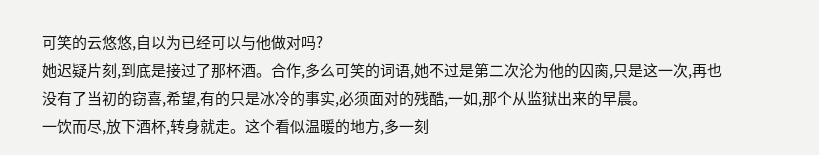可笑的云悠悠,自以为已经可以与他做对吗?
她迟疑片刻,到底是接过了那杯酒。合作,多么可笑的词语,她不过是第二次沦为他的囚脔,只是这一次,再也没有了当初的窃喜,希望,有的只是冰冷的事实,必须面对的残酷,一如,那个从监狱出来的早晨。
一饮而尽,放下酒杯,转身就走。这个看似温暖的地方,多一刻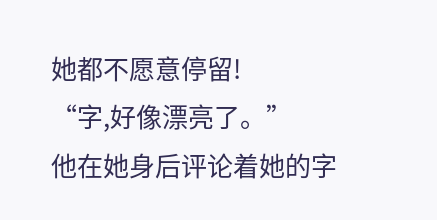她都不愿意停留!
“字,好像漂亮了。”
他在她身后评论着她的字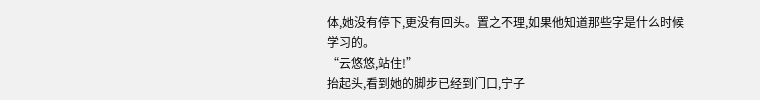体,她没有停下,更没有回头。置之不理,如果他知道那些字是什么时候学习的。
“云悠悠,站住!”
抬起头,看到她的脚步已经到门口,宁子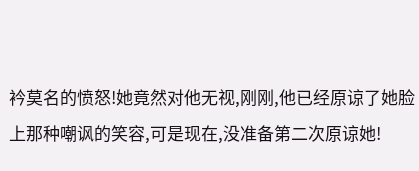衿莫名的愤怒!她竟然对他无视,刚刚,他已经原谅了她脸上那种嘲讽的笑容,可是现在,没准备第二次原谅她!